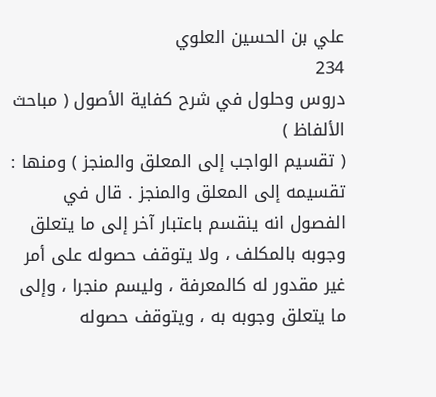علي بن الحسين العلوي
234
دروس وحلول في شرح كفاية الأصول ( مباحث الألفاظ )
( تقسيم الواجب إلى المعلق والمنجز ) ومنها : تقسيمه إلى المعلق والمنجز . قال في الفصول انه ينقسم باعتبار آخر إلى ما يتعلق وجوبه بالمكلف ، ولا يتوقف حصوله على أمر غير مقدور له كالمعرفة ، وليسم منجرا ، وإلى ما يتعلق وجوبه به ، ويتوقف حصوله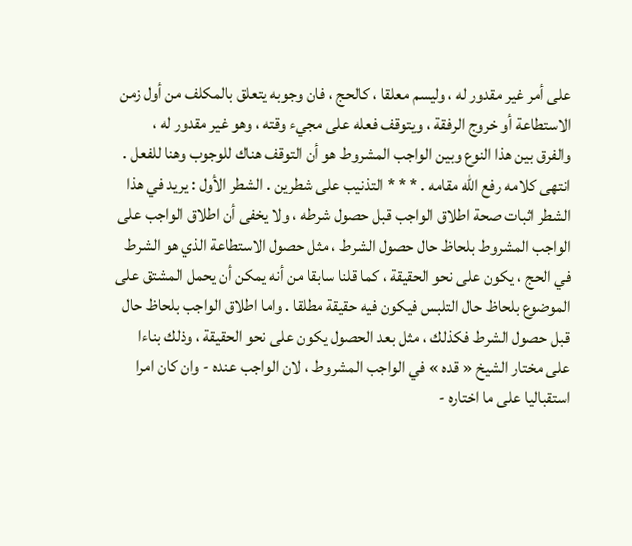على أمر غير مقدور له ، وليسم معلقا ، كالحج ، فان وجوبه يتعلق بالمكلف من أول زمن الاستطاعة أو خروج الرفقة ، ويتوقف فعله على مجيء وقته ، وهو غير مقدور له ، والفرق بين هذا النوع وبين الواجب المشروط هو أن التوقف هناك للوجوب وهنا للفعل . انتهى كلامه رفع اللّه مقامه . * * * التذنيب على شطرين . الشطر الأول : يريد في هذا الشطر اثبات صحة اطلاق الواجب قبل حصول شرطه ، ولا يخفى أن اطلاق الواجب على الواجب المشروط بلحاظ حال حصول الشرط ، مثل حصول الاستطاعة الذي هو الشرط في الحج ، يكون على نحو الحقيقة ، كما قلنا سابقا من أنه يمكن أن يحمل المشتق على الموضوع بلحاظ حال التلبس فيكون فيه حقيقة مطلقا . واما اطلاق الواجب بلحاظ حال قبل حصول الشرط فكذلك ، مثل بعد الحصول يكون على نحو الحقيقة ، وذلك بناءا على مختار الشيخ « قده » في الواجب المشروط ، لان الواجب عنده - وان كان امرا استقباليا على ما اختاره -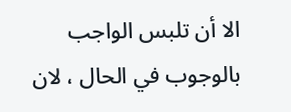الا أن تلبس الواجب بالوجوب في الحال ، لان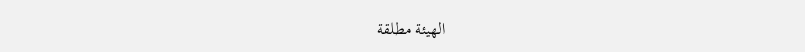الهيئة مطلقة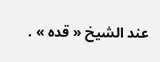عند الشيخ « قده » .